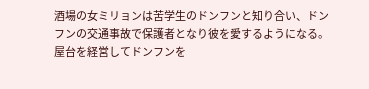酒場の女ミリョンは苦学生のドンフンと知り合い、ドンフンの交通事故で保護者となり彼を愛するようになる。屋台を経営してドンフンを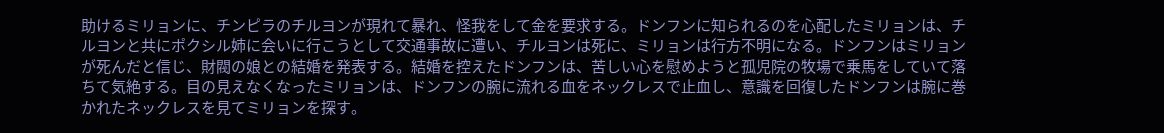助けるミリョンに、チンピラのチルヨンが現れて暴れ、怪我をして金を要求する。ドンフンに知られるのを心配したミリョンは、チルヨンと共にポクシル姉に会いに行こうとして交通事故に遭い、チルヨンは死に、ミリョンは行方不明になる。ドンフンはミリョンが死んだと信じ、財閥の娘との結婚を発表する。結婚を控えたドンフンは、苦しい心を慰めようと孤児院の牧場で乗馬をしていて落ちて気絶する。目の見えなくなったミリョンは、ドンフンの腕に流れる血をネックレスで止血し、意識を回復したドンフンは腕に巻かれたネックレスを見てミリョンを探す。